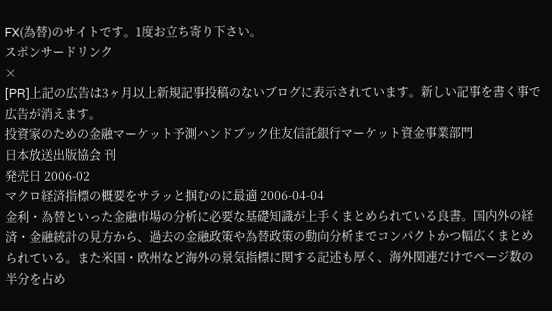FX(為替)のサイトです。1度お立ち寄り下さい。
スポンサードリンク
×
[PR]上記の広告は3ヶ月以上新規記事投稿のないブログに表示されています。新しい記事を書く事で広告が消えます。
投資家のための金融マーケット予測ハンドブック住友信託銀行マーケット資金事業部門
日本放送出版協会 刊
発売日 2006-02
マクロ経済指標の概要をサラッと掴むのに最適 2006-04-04
金利・為替といった金融市場の分析に必要な基礎知識が上手くまとめられている良書。国内外の経済・金融統計の見方から、過去の金融政策や為替政策の動向分析までコンパクトかつ幅広くまとめられている。また米国・欧州など海外の景気指標に関する記述も厚く、海外関連だけでページ数の半分を占め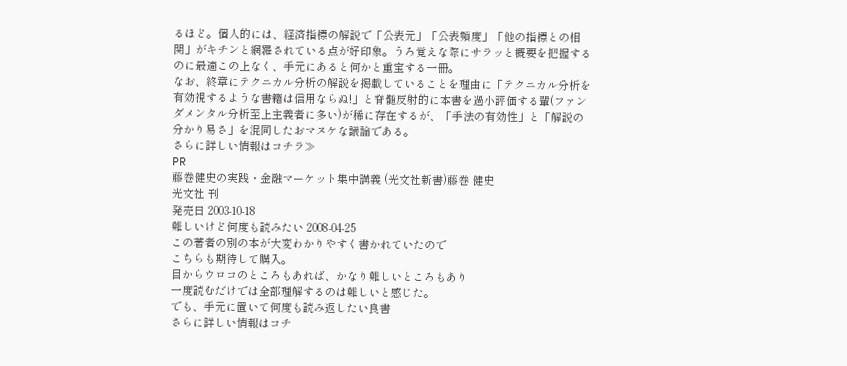るほど。個人的には、経済指標の解説で「公表元」「公表頻度」「他の指標との相関」がキチンと網羅されている点が好印象。うろ覚えな際にサラッと概要を把握するのに最適この上なく、手元にあると何かと重宝する一冊。
なお、終章にテクニカル分析の解説を掲載していることを理由に「テクニカル分析を有効視するような書籍は信用ならぬ!」と脊髄反射的に本書を過小評価する輩(ファンダメンタル分析至上主義者に多い)が稀に存在するが、「手法の有効性」と「解説の分かり易さ」を混同したおマヌケな議論である。
さらに詳しい情報はコチラ≫
PR
藤巻健史の実践・金融マーケット集中講義 (光文社新書)藤巻 健史
光文社 刊
発売日 2003-10-18
難しいけど何度も読みたい 2008-04-25
この著者の別の本が大変わかりやすく書かれていたので
こちらも期待して購入。
目からウロコのところもあれば、かなり難しいところもあり
一度読むだけでは全部理解するのは難しいと感じた。
でも、手元に置いて何度も読み返したい良書
さらに詳しい情報はコチ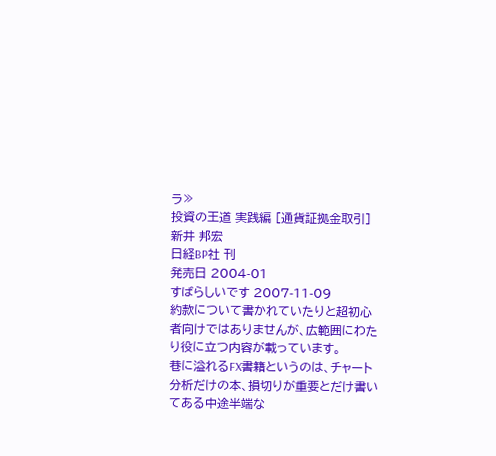ラ≫
投資の王道 実践編 [通貨証拠金取引]新井 邦宏
日経BP社 刊
発売日 2004-01
すばらしいです 2007-11-09
約款について書かれていたりと超初心者向けではありませんが、広範囲にわたり役に立つ内容が載っています。
巷に溢れるFX書籍というのは、チャート分析だけの本、損切りが重要とだけ書いてある中途半端な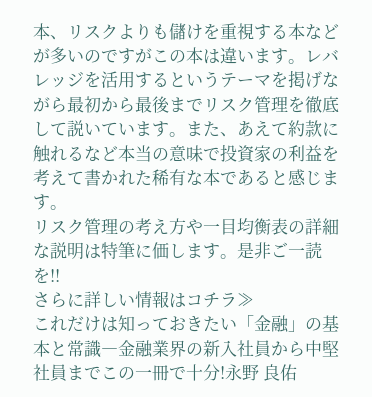本、リスクよりも儲けを重視する本などが多いのですがこの本は違います。レバレッジを活用するというテーマを掲げながら最初から最後までリスク管理を徹底して説いています。また、あえて約款に触れるなど本当の意味で投資家の利益を考えて書かれた稀有な本であると感じます。
リスク管理の考え方や一目均衡表の詳細な説明は特筆に価します。是非ご一読を!!
さらに詳しい情報はコチラ≫
これだけは知っておきたい「金融」の基本と常識―金融業界の新入社員から中堅社員までこの一冊で十分!永野 良佑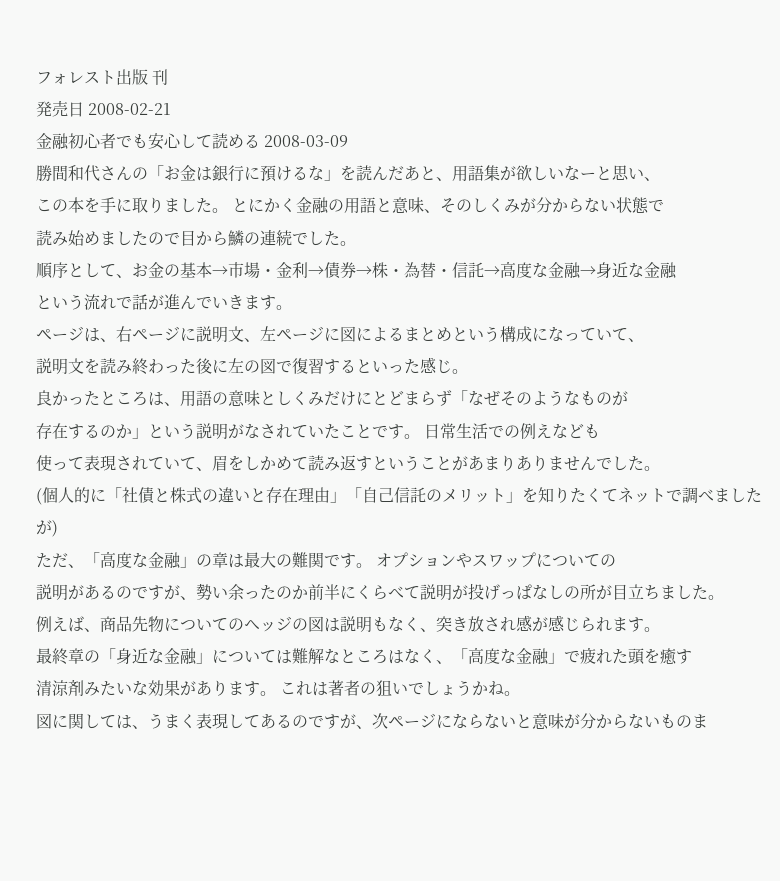フォレスト出版 刊
発売日 2008-02-21
金融初心者でも安心して読める 2008-03-09
勝間和代さんの「お金は銀行に預けるな」を読んだあと、用語集が欲しいなーと思い、
この本を手に取りました。 とにかく金融の用語と意味、そのしくみが分からない状態で
読み始めましたので目から鱗の連続でした。
順序として、お金の基本→市場・金利→債券→株・為替・信託→高度な金融→身近な金融
という流れで話が進んでいきます。
ページは、右ページに説明文、左ページに図によるまとめという構成になっていて、
説明文を読み終わった後に左の図で復習するといった感じ。
良かったところは、用語の意味としくみだけにとどまらず「なぜそのようなものが
存在するのか」という説明がなされていたことです。 日常生活での例えなども
使って表現されていて、眉をしかめて読み返すということがあまりありませんでした。
(個人的に「社債と株式の違いと存在理由」「自己信託のメリット」を知りたくてネットで調べましたが)
ただ、「高度な金融」の章は最大の難関です。 オプションやスワップについての
説明があるのですが、勢い余ったのか前半にくらべて説明が投げっぱなしの所が目立ちました。
例えば、商品先物についてのヘッジの図は説明もなく、突き放され感が感じられます。
最終章の「身近な金融」については難解なところはなく、「高度な金融」で疲れた頭を癒す
清涼剤みたいな効果があります。 これは著者の狙いでしょうかね。
図に関しては、うまく表現してあるのですが、次ページにならないと意味が分からないものま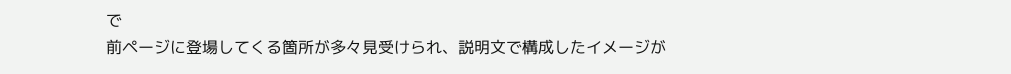で
前ページに登場してくる箇所が多々見受けられ、説明文で構成したイメージが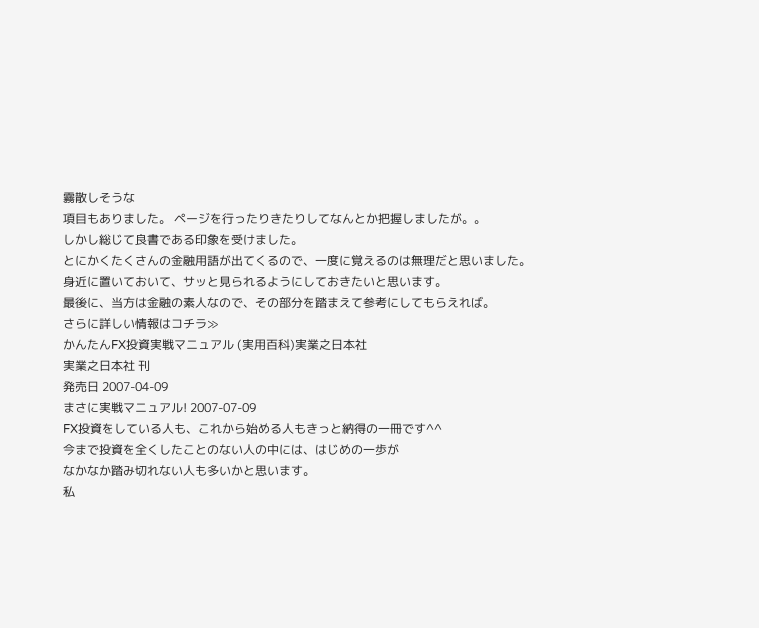霧散しそうな
項目もありました。 ページを行ったりきたりしてなんとか把握しましたが。。
しかし総じて良書である印象を受けました。
とにかくたくさんの金融用語が出てくるので、一度に覚えるのは無理だと思いました。
身近に置いておいて、サッと見られるようにしておきたいと思います。
最後に、当方は金融の素人なので、その部分を踏まえて参考にしてもらえれば。
さらに詳しい情報はコチラ≫
かんたんFX投資実戦マニュアル (実用百科)実業之日本社
実業之日本社 刊
発売日 2007-04-09
まさに実戦マニュアル! 2007-07-09
FX投資をしている人も、これから始める人もきっと納得の一冊です^^
今まで投資を全くしたことのない人の中には、はじめの一歩が
なかなか踏み切れない人も多いかと思います。
私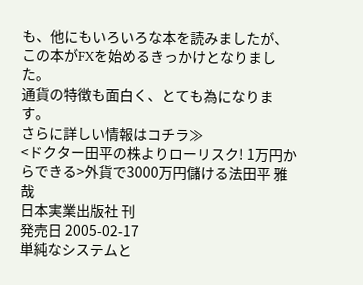も、他にもいろいろな本を読みましたが、この本がFXを始めるきっかけとなりました。
通貨の特徴も面白く、とても為になります。
さらに詳しい情報はコチラ≫
<ドクター田平の株よりローリスク! 1万円からできる>外貨で3000万円儲ける法田平 雅哉
日本実業出版社 刊
発売日 2005-02-17
単純なシステムと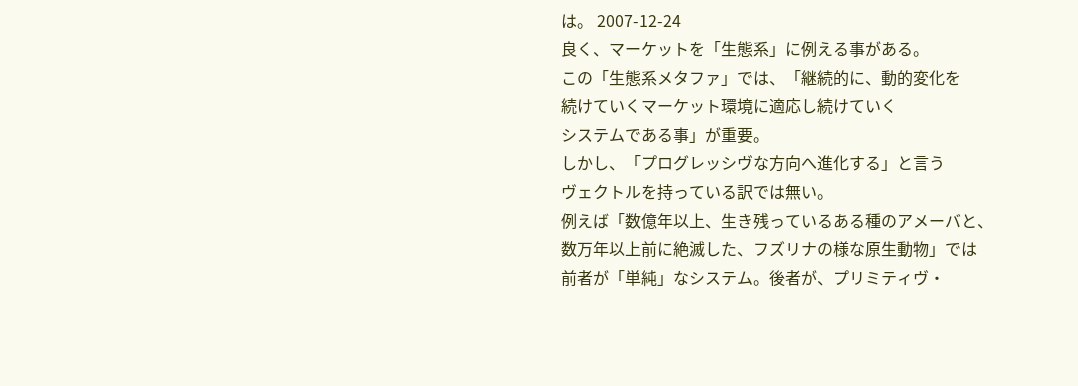は。 2007-12-24
良く、マーケットを「生態系」に例える事がある。
この「生態系メタファ」では、「継続的に、動的変化を
続けていくマーケット環境に適応し続けていく
システムである事」が重要。
しかし、「プログレッシヴな方向へ進化する」と言う
ヴェクトルを持っている訳では無い。
例えば「数億年以上、生き残っているある種のアメーバと、
数万年以上前に絶滅した、フズリナの様な原生動物」では
前者が「単純」なシステム。後者が、プリミティヴ・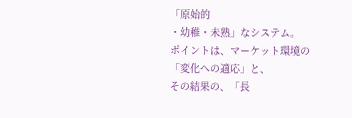「原始的
・幼稚・未熟」なシステム。
ポイントは、マーケット環境の「変化への適応」と、
その結果の、「長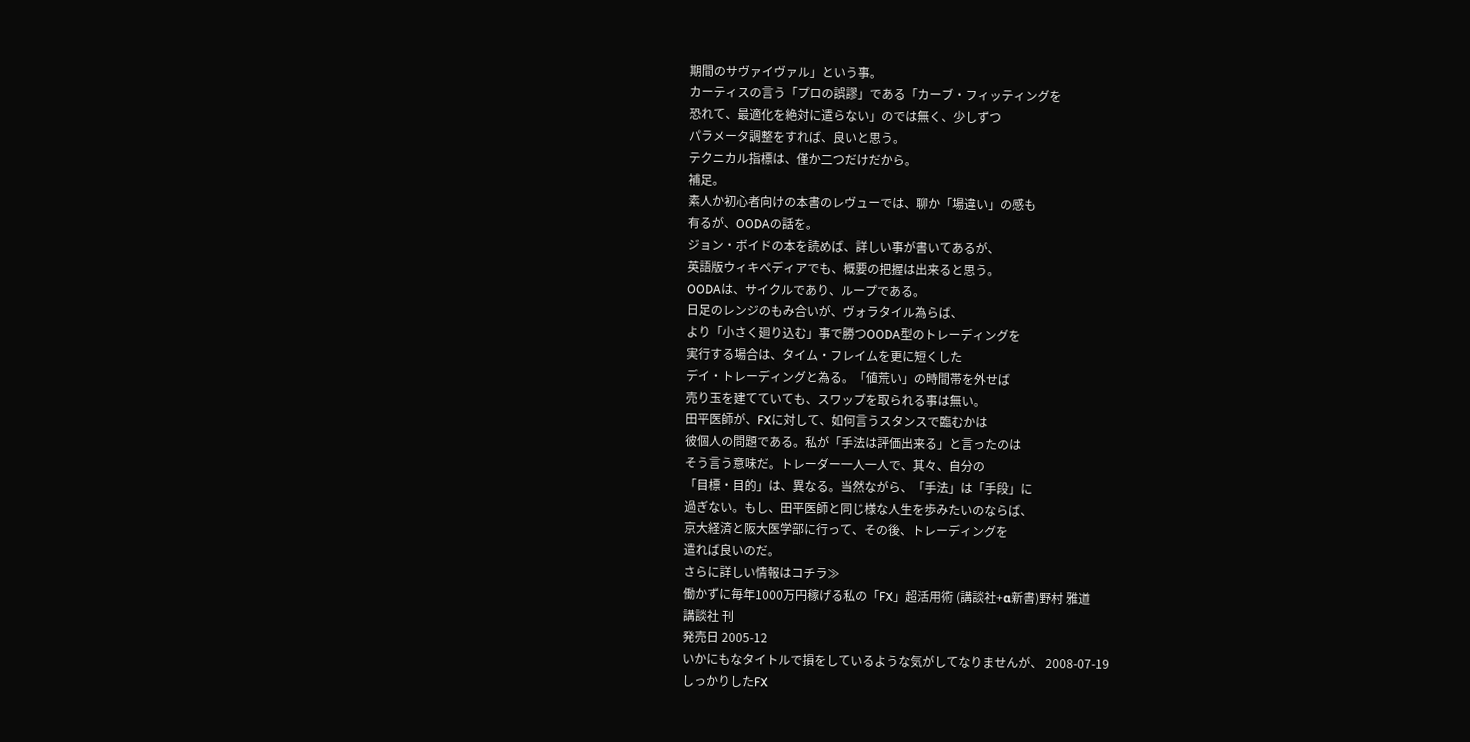期間のサヴァイヴァル」という事。
カーティスの言う「プロの誤謬」である「カーブ・フィッティングを
恐れて、最適化を絶対に遣らない」のでは無く、少しずつ
パラメータ調整をすれば、良いと思う。
テクニカル指標は、僅か二つだけだから。
補足。
素人か初心者向けの本書のレヴューでは、聊か「場違い」の感も
有るが、OODAの話を。
ジョン・ボイドの本を読めば、詳しい事が書いてあるが、
英語版ウィキペディアでも、概要の把握は出来ると思う。
OODAは、サイクルであり、ループである。
日足のレンジのもみ合いが、ヴォラタイル為らば、
より「小さく廻り込む」事で勝つOODA型のトレーディングを
実行する場合は、タイム・フレイムを更に短くした
デイ・トレーディングと為る。「値荒い」の時間帯を外せば
売り玉を建てていても、スワップを取られる事は無い。
田平医師が、FXに対して、如何言うスタンスで臨むかは
彼個人の問題である。私が「手法は評価出来る」と言ったのは
そう言う意味だ。トレーダー一人一人で、其々、自分の
「目標・目的」は、異なる。当然ながら、「手法」は「手段」に
過ぎない。もし、田平医師と同じ様な人生を歩みたいのならば、
京大経済と阪大医学部に行って、その後、トレーディングを
遣れば良いのだ。
さらに詳しい情報はコチラ≫
働かずに毎年1000万円稼げる私の「FX」超活用術 (講談社+α新書)野村 雅道
講談社 刊
発売日 2005-12
いかにもなタイトルで損をしているような気がしてなりませんが、 2008-07-19
しっかりしたFX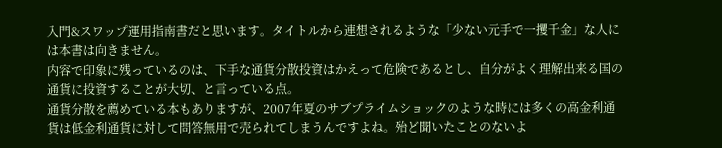入門&スワップ運用指南書だと思います。タイトルから連想されるような「少ない元手で一攫千金」な人には本書は向きません。
内容で印象に残っているのは、下手な通貨分散投資はかえって危険であるとし、自分がよく理解出来る国の通貨に投資することが大切、と言っている点。
通貨分散を薦めている本もありますが、2007年夏のサブプライムショックのような時には多くの高金利通貨は低金利通貨に対して問答無用で売られてしまうんですよね。殆ど聞いたことのないよ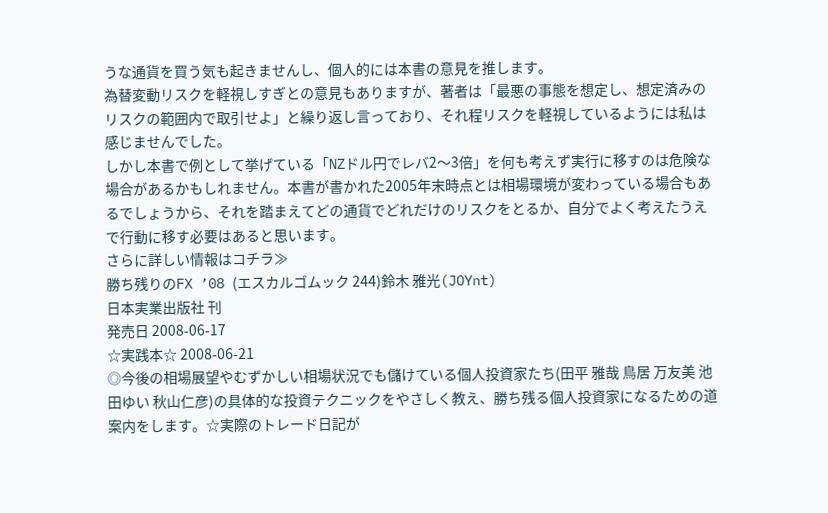うな通貨を買う気も起きませんし、個人的には本書の意見を推します。
為替変動リスクを軽視しすぎとの意見もありますが、著者は「最悪の事態を想定し、想定済みのリスクの範囲内で取引せよ」と繰り返し言っており、それ程リスクを軽視しているようには私は感じませんでした。
しかし本書で例として挙げている「NZドル円でレバ2〜3倍」を何も考えず実行に移すのは危険な場合があるかもしれません。本書が書かれた2005年末時点とは相場環境が変わっている場合もあるでしょうから、それを踏まえてどの通貨でどれだけのリスクをとるか、自分でよく考えたうえで行動に移す必要はあると思います。
さらに詳しい情報はコチラ≫
勝ち残りのFX ’08 (エスカルゴムック 244)鈴木 雅光(JOYnt)
日本実業出版社 刊
発売日 2008-06-17
☆実践本☆ 2008-06-21
◎今後の相場展望やむずかしい相場状況でも儲けている個人投資家たち(田平 雅哉 鳥居 万友美 池田ゆい 秋山仁彦)の具体的な投資テクニックをやさしく教え、勝ち残る個人投資家になるための道案内をします。☆実際のトレード日記が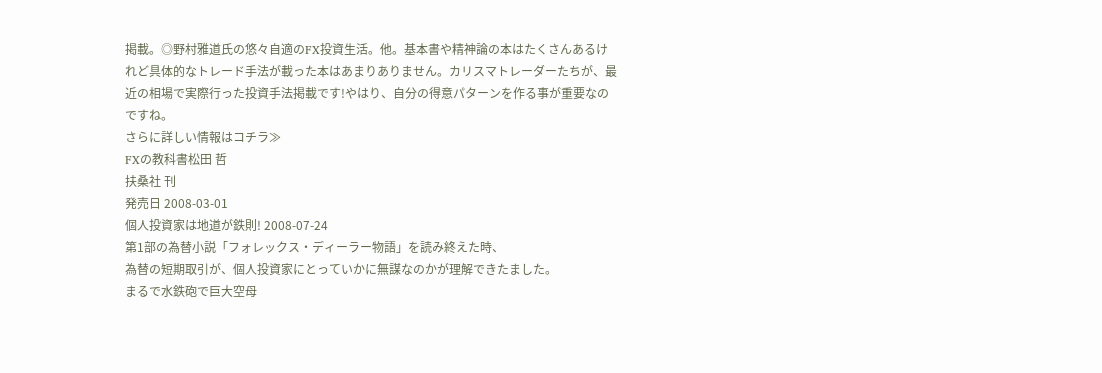掲載。◎野村雅道氏の悠々自適のFX投資生活。他。基本書や精神論の本はたくさんあるけれど具体的なトレード手法が載った本はあまりありません。カリスマトレーダーたちが、最近の相場で実際行った投資手法掲載です!やはり、自分の得意パターンを作る事が重要なのですね。
さらに詳しい情報はコチラ≫
FXの教科書松田 哲
扶桑社 刊
発売日 2008-03-01
個人投資家は地道が鉄則! 2008-07-24
第1部の為替小説「フォレックス・ディーラー物語」を読み終えた時、
為替の短期取引が、個人投資家にとっていかに無謀なのかが理解できたました。
まるで水鉄砲で巨大空母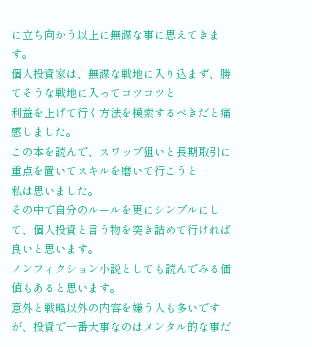に立ち向かう以上に無謀な事に思えてきます。
個人投資家は、無謀な戦地に入り込まず、勝てそうな戦地に入ってコツコツと
利益を上げて行く方法を模索するべきだと痛感しました。
この本を読んで、スワップ狙いと長期取引に重点を置いてスキルを磨いて行こうと
私は思いました。
その中で自分のルールを更にシンプルにして、個人投資と言う物を突き詰めて行ければ
良いと思います。
ノンフィクション小説としても読んでみる価値もあると思います。
意外と戦略以外の内容を嫌う人も多いですが、投資で一番大事なのはメンタル的な事だ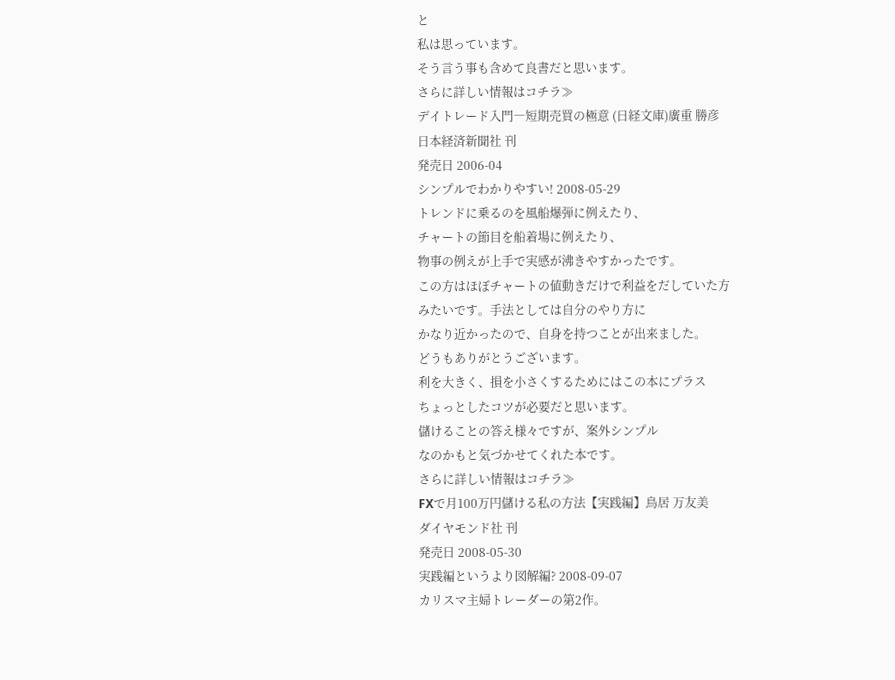と
私は思っています。
そう言う事も含めて良書だと思います。
さらに詳しい情報はコチラ≫
デイトレード入門―短期売買の極意 (日経文庫)廣重 勝彦
日本経済新聞社 刊
発売日 2006-04
シンプルでわかりやすい! 2008-05-29
トレンドに乗るのを風船爆弾に例えたり、
チャートの節目を船着場に例えたり、
物事の例えが上手で実感が沸きやすかったです。
この方はほぼチャートの値動きだけで利益をだしていた方
みたいです。手法としては自分のやり方に
かなり近かったので、自身を持つことが出来ました。
どうもありがとうございます。
利を大きく、損を小さくするためにはこの本にプラス
ちょっとしたコツが必要だと思います。
儲けることの答え様々ですが、案外シンプル
なのかもと気づかせてくれた本です。
さらに詳しい情報はコチラ≫
FXで月100万円儲ける私の方法【実践編】鳥居 万友美
ダイヤモンド社 刊
発売日 2008-05-30
実践編というより図解編? 2008-09-07
カリスマ主婦トレーダーの第2作。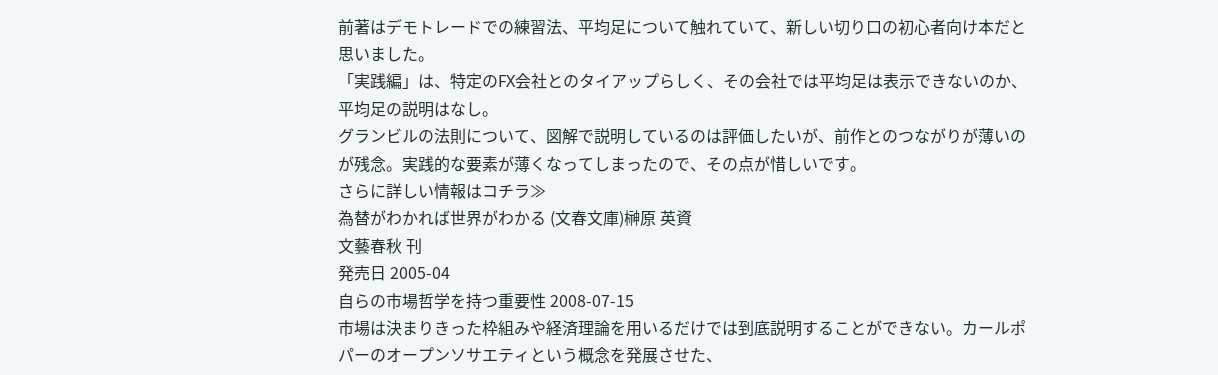前著はデモトレードでの練習法、平均足について触れていて、新しい切り口の初心者向け本だと思いました。
「実践編」は、特定のFX会社とのタイアップらしく、その会社では平均足は表示できないのか、平均足の説明はなし。
グランビルの法則について、図解で説明しているのは評価したいが、前作とのつながりが薄いのが残念。実践的な要素が薄くなってしまったので、その点が惜しいです。
さらに詳しい情報はコチラ≫
為替がわかれば世界がわかる (文春文庫)榊原 英資
文藝春秋 刊
発売日 2005-04
自らの市場哲学を持つ重要性 2008-07-15
市場は決まりきった枠組みや経済理論を用いるだけでは到底説明することができない。カールポパーのオープンソサエティという概念を発展させた、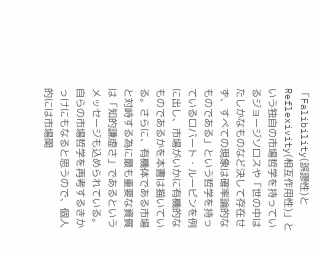「Falibility(誤謬性)とReflexivity(相互作用性)」という独自の市場哲学を持っているジョージソロスや「世の中はたしかなものなど決して存在せず、すべての現象は確率論的なものである」という哲学を持っているロバート・ルービンを例に出し、市場がいかに有機的なものであるかを本書は描いている。さらに、有機体である市場と対峙する為に最も重要な資質は「知的謙虚さ」であるというメッセージも込められている。自らの市場哲学を再考するきかっけにもなると思うので、個人的には市場関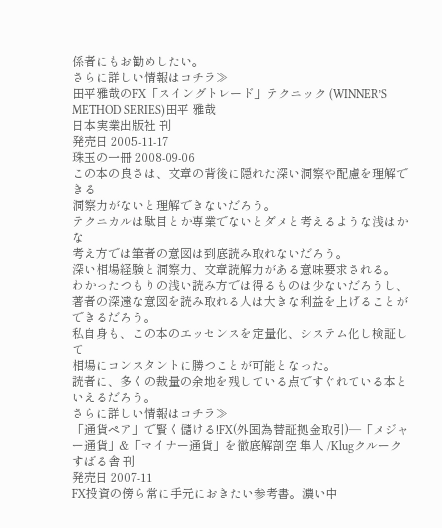係者にもお勧めしたい。
さらに詳しい情報はコチラ≫
田平雅哉のFX「スイングトレード」テクニック (WINNER’S METHOD SERIES)田平 雅哉
日本実業出版社 刊
発売日 2005-11-17
珠玉の一冊 2008-09-06
この本の良さは、文章の背後に隠れた深い洞察や配慮を理解できる
洞察力がないと理解できないだろう。
テクニカルは駄目とか専業でないとダメと考えるような浅はかな
考え方では筆者の意図は到底読み取れないだろう。
深い相場経験と洞察力、文章読解力がある意味要求される。
わかったつもりの浅い読み方では得るものは少ないだろうし、著者の深遠な意図を読み取れる人は大きな利益を上げることができるだろう。
私自身も、この本のエッセンスを定量化、システム化し検証して
相場にコンスタントに勝つことが可能となった。
読者に、多くの裁量の余地を残している点ですぐれている本といえるだろう。
さらに詳しい情報はコチラ≫
「通貨ペア」で賢く儲ける!FX(外国為替証拠金取引)―「メジャー通貨」&「マイナー通貨」を徹底解剖空 隼人 /Klugクルーク
すばる舎 刊
発売日 2007-11
FX投資の傍ら常に手元におきたい参考書。濃い中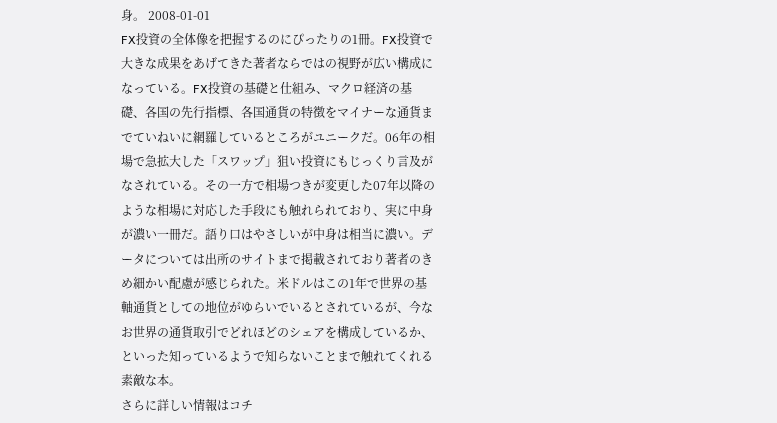身。 2008-01-01
FX投資の全体像を把握するのにぴったりの1冊。FX投資で大きな成果をあげてきた著者ならではの視野が広い構成になっている。FX投資の基礎と仕組み、マクロ経済の基礎、各国の先行指標、各国通貨の特徴をマイナーな通貨までていねいに網羅しているところがユニークだ。06年の相場で急拡大した「スワップ」狙い投資にもじっくり言及がなされている。その一方で相場つきが変更した07年以降のような相場に対応した手段にも触れられており、実に中身が濃い一冊だ。語り口はやさしいが中身は相当に濃い。データについては出所のサイトまで掲載されており著者のきめ細かい配慮が感じられた。米ドルはこの1年で世界の基軸通貨としての地位がゆらいでいるとされているが、今なお世界の通貨取引でどれほどのシェアを構成しているか、といった知っているようで知らないことまで触れてくれる素敵な本。
さらに詳しい情報はコチ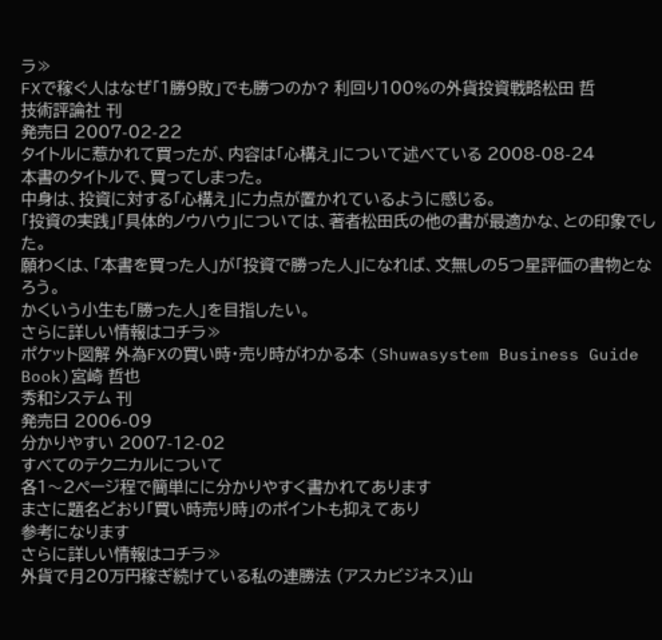ラ≫
FXで稼ぐ人はなぜ「1勝9敗」でも勝つのか? 利回り100%の外貨投資戦略松田 哲
技術評論社 刊
発売日 2007-02-22
タイトルに惹かれて買ったが、内容は「心構え」について述べている 2008-08-24
本書のタイトルで、買ってしまった。
中身は、投資に対する「心構え」に力点が置かれているように感じる。
「投資の実践」「具体的ノウハウ」については、著者松田氏の他の書が最適かな、との印象でした。
願わくは、「本書を買った人」が「投資で勝った人」になれば、文無しの5つ星評価の書物となろう。
かくいう小生も「勝った人」を目指したい。
さらに詳しい情報はコチラ≫
ポケット図解 外為FXの買い時・売り時がわかる本 (Shuwasystem Business Guide Book)宮崎 哲也
秀和システム 刊
発売日 2006-09
分かりやすい 2007-12-02
すべてのテクニカルについて
各1〜2ページ程で簡単にに分かりやすく書かれてあります
まさに題名どおり「買い時売り時」のポイントも抑えてあり
参考になります
さらに詳しい情報はコチラ≫
外貨で月20万円稼ぎ続けている私の連勝法 (アスカビジネス)山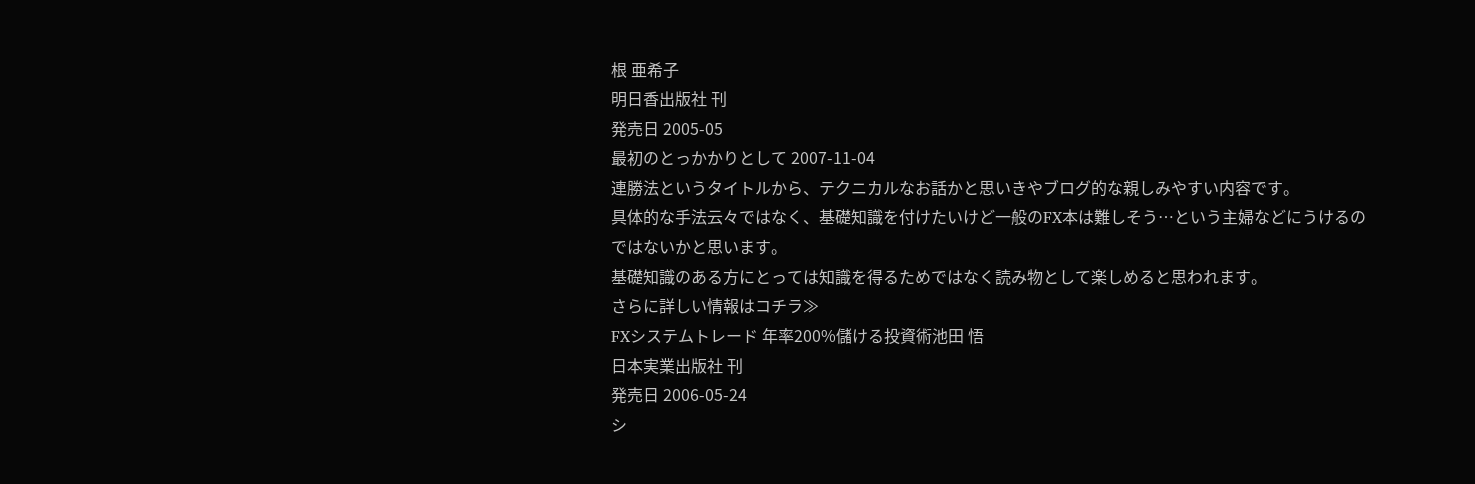根 亜希子
明日香出版社 刊
発売日 2005-05
最初のとっかかりとして 2007-11-04
連勝法というタイトルから、テクニカルなお話かと思いきやブログ的な親しみやすい内容です。
具体的な手法云々ではなく、基礎知識を付けたいけど一般のFX本は難しそう…という主婦などにうけるのではないかと思います。
基礎知識のある方にとっては知識を得るためではなく読み物として楽しめると思われます。
さらに詳しい情報はコチラ≫
FXシステムトレード 年率200%儲ける投資術池田 悟
日本実業出版社 刊
発売日 2006-05-24
シ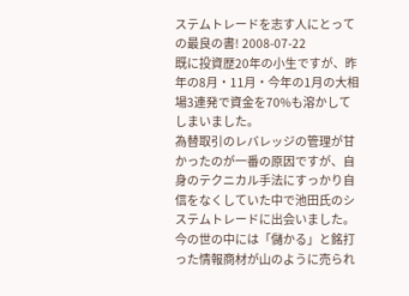ステムトレードを志す人にとっての最良の書! 2008-07-22
既に投資歴20年の小生ですが、昨年の8月・11月・今年の1月の大相場3連発で資金を70%も溶かしてしまいました。
為替取引のレバレッジの管理が甘かったのが一番の原因ですが、自身のテクニカル手法にすっかり自信をなくしていた中で池田氏のシステムトレードに出会いました。今の世の中には「儲かる」と銘打った情報商材が山のように売られ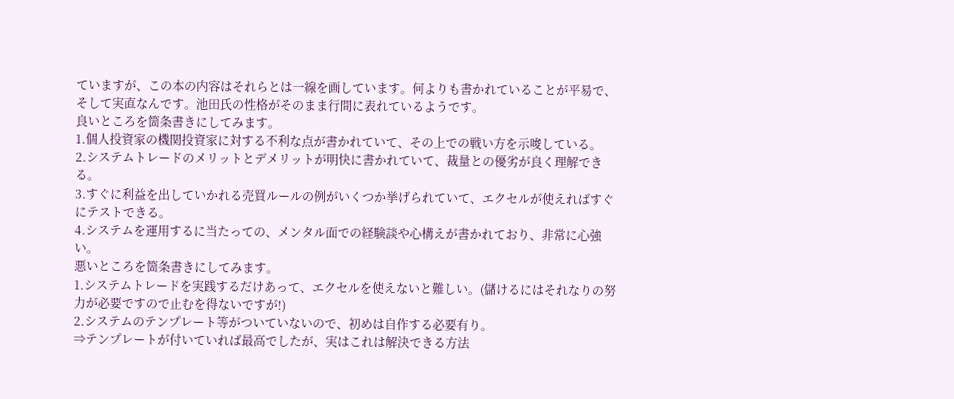ていますが、この本の内容はそれらとは一線を画しています。何よりも書かれていることが平易で、そして実直なんです。池田氏の性格がそのまま行間に表れているようです。
良いところを箇条書きにしてみます。
1.個人投資家の機関投資家に対する不利な点が書かれていて、その上での戦い方を示唆している。
2.システムトレードのメリットとデメリットが明快に書かれていて、裁量との優劣が良く理解できる。
3.すぐに利益を出していかれる売買ルールの例がいくつか挙げられていて、エクセルが使えればすぐにテストできる。
4.システムを運用するに当たっての、メンタル面での経験談や心構えが書かれており、非常に心強い。
悪いところを箇条書きにしてみます。
1.システムトレードを実践するだけあって、エクセルを使えないと難しい。(儲けるにはそれなりの努力が必要ですので止むを得ないですが!)
2.システムのテンプレート等がついていないので、初めは自作する必要有り。
⇒テンプレートが付いていれば最高でしたが、実はこれは解決できる方法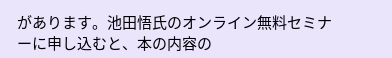があります。池田悟氏のオンライン無料セミナーに申し込むと、本の内容の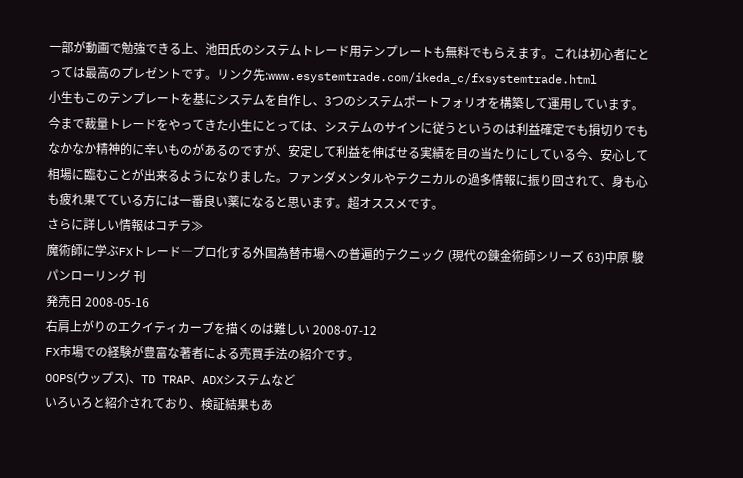一部が動画で勉強できる上、池田氏のシステムトレード用テンプレートも無料でもらえます。これは初心者にとっては最高のプレゼントです。リンク先:www.esystemtrade.com/ikeda_c/fxsystemtrade.html
小生もこのテンプレートを基にシステムを自作し、3つのシステムポートフォリオを構築して運用しています。今まで裁量トレードをやってきた小生にとっては、システムのサインに従うというのは利益確定でも損切りでもなかなか精神的に辛いものがあるのですが、安定して利益を伸ばせる実績を目の当たりにしている今、安心して相場に臨むことが出来るようになりました。ファンダメンタルやテクニカルの過多情報に振り回されて、身も心も疲れ果てている方には一番良い薬になると思います。超オススメです。
さらに詳しい情報はコチラ≫
魔術師に学ぶFXトレード―プロ化する外国為替市場への普遍的テクニック (現代の錬金術師シリーズ 63)中原 駿
パンローリング 刊
発売日 2008-05-16
右肩上がりのエクイティカーブを描くのは難しい 2008-07-12
FX市場での経験が豊富な著者による売買手法の紹介です。
OOPS(ウップス)、TD TRAP、ADXシステムなど
いろいろと紹介されており、検証結果もあ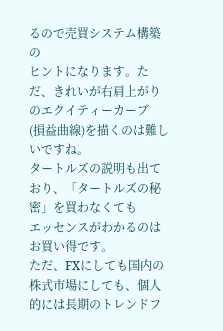るので売買システム構築の
ヒントになります。ただ、きれいが右肩上がりのエクイティーカーブ
(損益曲線)を描くのは難しいですね。
タートルズの説明も出ており、「タートルズの秘密」を買わなくても
エッセンスがわかるのはお買い得です。
ただ、FXにしても国内の株式市場にしても、個人的には長期のトレンドフ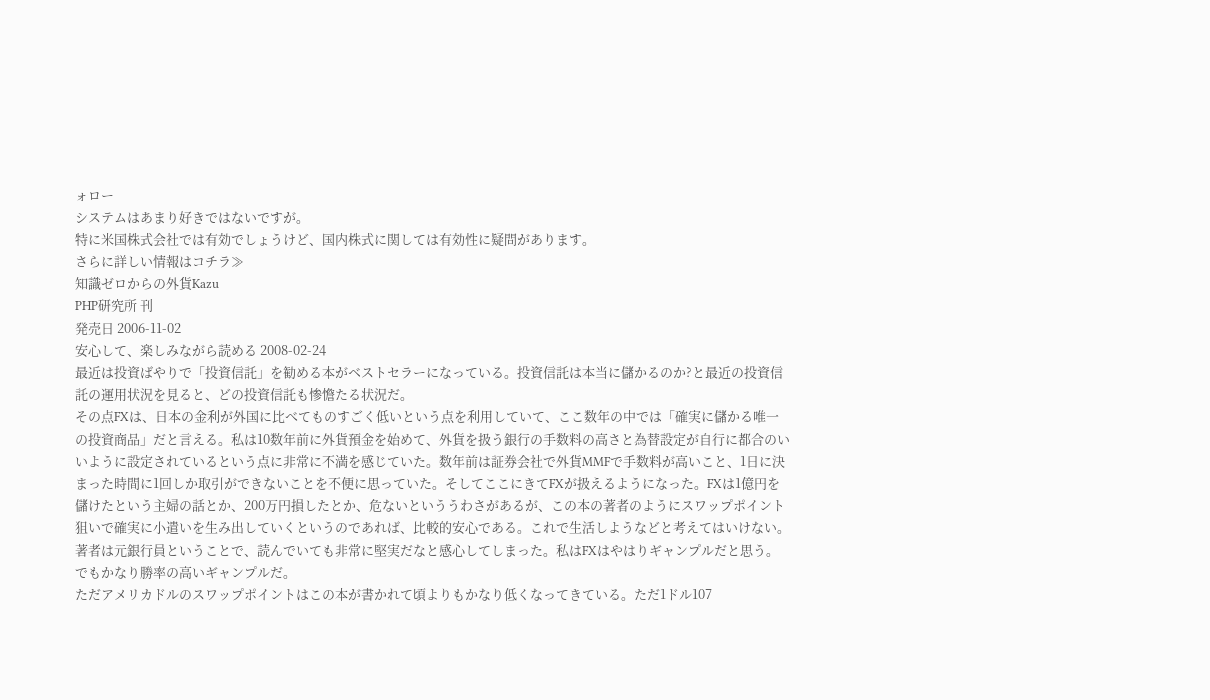ォロー
システムはあまり好きではないですが。
特に米国株式会社では有効でしょうけど、国内株式に関しては有効性に疑問があります。
さらに詳しい情報はコチラ≫
知識ゼロからの外貨Kazu
PHP研究所 刊
発売日 2006-11-02
安心して、楽しみながら読める 2008-02-24
最近は投資ばやりで「投資信託」を勧める本がベストセラーになっている。投資信託は本当に儲かるのか?と最近の投資信託の運用状況を見ると、どの投資信託も惨憺たる状況だ。
その点FXは、日本の金利が外国に比べてものすごく低いという点を利用していて、ここ数年の中では「確実に儲かる唯一の投資商品」だと言える。私は10数年前に外貨預金を始めて、外貨を扱う銀行の手数料の高さと為替設定が自行に都合のいいように設定されているという点に非常に不満を感じていた。数年前は証券会社で外貨MMFで手数料が高いこと、1日に決まった時間に1回しか取引ができないことを不便に思っていた。そしてここにきてFXが扱えるようになった。FXは1億円を儲けたという主婦の話とか、200万円損したとか、危ないといううわさがあるが、この本の著者のようにスワップポイント狙いで確実に小遣いを生み出していくというのであれば、比較的安心である。これで生活しようなどと考えてはいけない。著者は元銀行員ということで、読んでいても非常に堅実だなと感心してしまった。私はFXはやはりギャンプルだと思う。でもかなり勝率の高いギャンプルだ。
ただアメリカドルのスワップポイントはこの本が書かれて頃よりもかなり低くなってきている。ただ1ドル107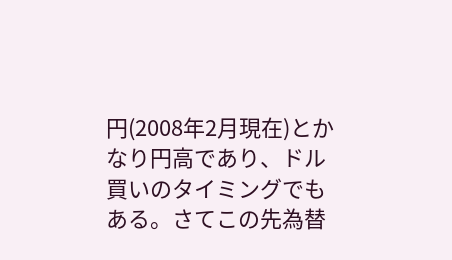円(2008年2月現在)とかなり円高であり、ドル買いのタイミングでもある。さてこの先為替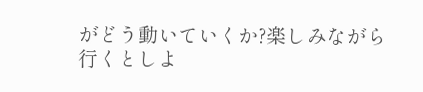がどう動いていくか?楽しみながら行くとしよ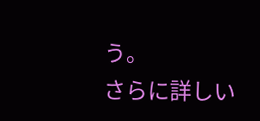う。
さらに詳しい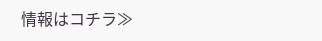情報はコチラ≫